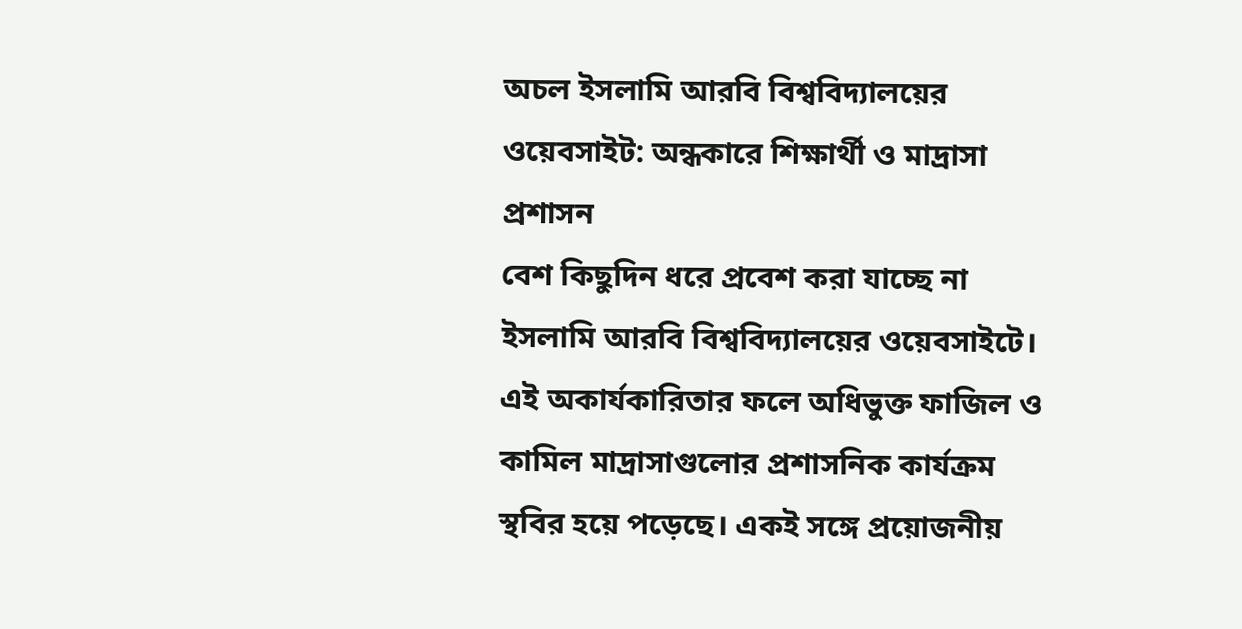অচল ইসলামি আরবি বিশ্ববিদ্যালয়ের ওয়েবসাইট: অন্ধকারে শিক্ষার্থী ও মাদ্রাসা প্রশাসন
বেশ কিছুদিন ধরে প্রবেশ করা যাচ্ছে না ইসলামি আরবি বিশ্ববিদ্যালয়ের ওয়েবসাইটে। এই অকার্যকারিতার ফলে অধিভুক্ত ফাজিল ও কামিল মাদ্রাসাগুলোর প্রশাসনিক কার্যক্রম স্থবির হয়ে পড়েছে। একই সঙ্গে প্রয়োজনীয়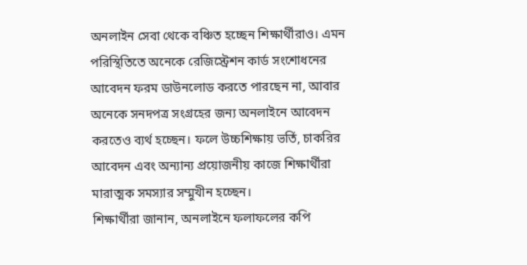অনলাইন সেবা থেকে বঞ্চিত হচ্ছেন শিক্ষার্থীরাও। এমন পরিস্থিতিতে অনেকে রেজিস্ট্রেশন কার্ড সংশোধনের আবেদন ফরম ডাউনলোড করতে পারছেন না, আবার অনেকে সনদপত্র সংগ্রহের জন্য অনলাইনে আবেদন করতেও ব্যর্থ হচ্ছেন। ফলে উচ্চশিক্ষায় ভর্তি, চাকরির আবেদন এবং অন্যান্য প্রয়োজনীয় কাজে শিক্ষার্থীরা মারাত্মক সমস্যার সম্মুখীন হচ্ছেন।
শিক্ষার্থীরা জানান, অনলাইনে ফলাফলের কপি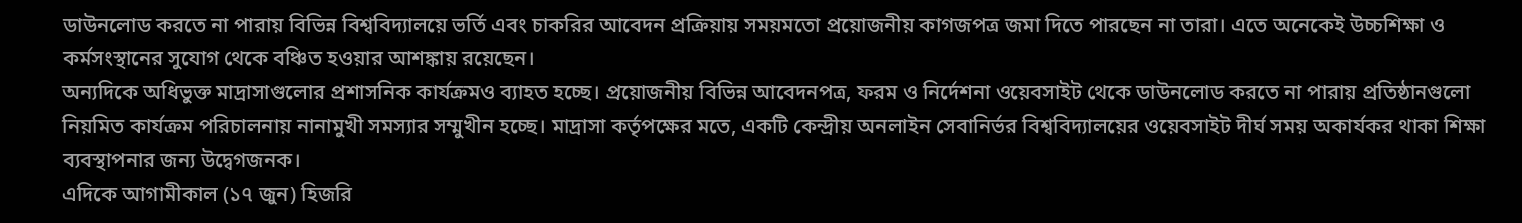ডাউনলোড করতে না পারায় বিভিন্ন বিশ্ববিদ্যালয়ে ভর্তি এবং চাকরির আবেদন প্রক্রিয়ায় সময়মতো প্রয়োজনীয় কাগজপত্র জমা দিতে পারছেন না তারা। এতে অনেকেই উচ্চশিক্ষা ও কর্মসংস্থানের সুযোগ থেকে বঞ্চিত হওয়ার আশঙ্কায় রয়েছেন।
অন্যদিকে অধিভুক্ত মাদ্রাসাগুলোর প্রশাসনিক কার্যক্রমও ব্যাহত হচ্ছে। প্রয়োজনীয় বিভিন্ন আবেদনপত্র, ফরম ও নির্দেশনা ওয়েবসাইট থেকে ডাউনলোড করতে না পারায় প্রতিষ্ঠানগুলো নিয়মিত কার্যক্রম পরিচালনায় নানামুখী সমস্যার সম্মুখীন হচ্ছে। মাদ্রাসা কর্তৃপক্ষের মতে, একটি কেন্দ্রীয় অনলাইন সেবানির্ভর বিশ্ববিদ্যালয়ের ওয়েবসাইট দীর্ঘ সময় অকার্যকর থাকা শিক্ষা ব্যবস্থাপনার জন্য উদ্বেগজনক।
এদিকে আগামীকাল (১৭ জুন) হিজরি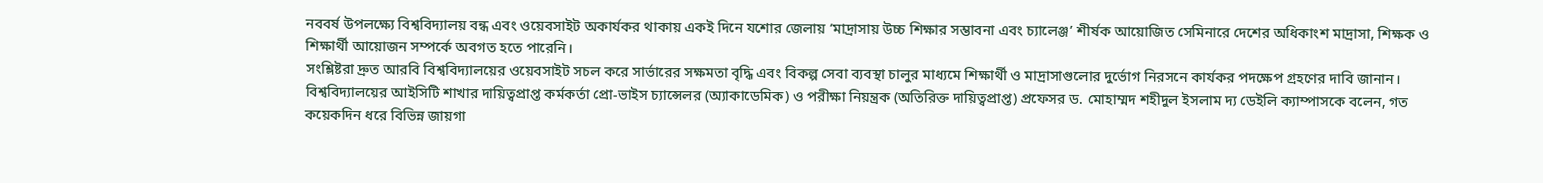নববর্ষ উপলক্ষ্যে বিশ্ববিদ্যালয় বন্ধ এবং ওয়েবসাইট অকার্যকর থাকায় একই দিনে যশোর জেলায় ‘মাদ্রাসায় উচ্চ শিক্ষার সম্ভাবনা এবং চ্যালেঞ্জ’ শীর্ষক আয়োজিত সেমিনারে দেশের অধিকাংশ মাদ্রাসা, শিক্ষক ও শিক্ষার্থী আয়োজন সম্পর্কে অবগত হতে পারেনি।
সংশ্লিষ্টরা দ্রুত আরবি বিশ্ববিদ্যালয়ের ওয়েবসাইট সচল করে সার্ভারের সক্ষমতা বৃদ্ধি এবং বিকল্প সেবা ব্যবস্থা চালুর মাধ্যমে শিক্ষার্থী ও মাদ্রাসাগুলোর দুর্ভোগ নিরসনে কার্যকর পদক্ষেপ গ্রহণের দাবি জানান।
বিশ্ববিদ্যালয়ের আইসিটি শাখার দায়িত্বপ্রাপ্ত কর্মকর্তা প্রো-ভাইস চ্যান্সেলর (অ্যাকাডেমিক) ও পরীক্ষা নিয়ন্ত্রক (অতিরিক্ত দায়িত্বপ্রাপ্ত) প্রফেসর ড. মোহাম্মদ শহীদুল ইসলাম দ্য ডেইলি ক্যাম্পাসকে বলেন, গত কয়েকদিন ধরে বিভিন্ন জায়গা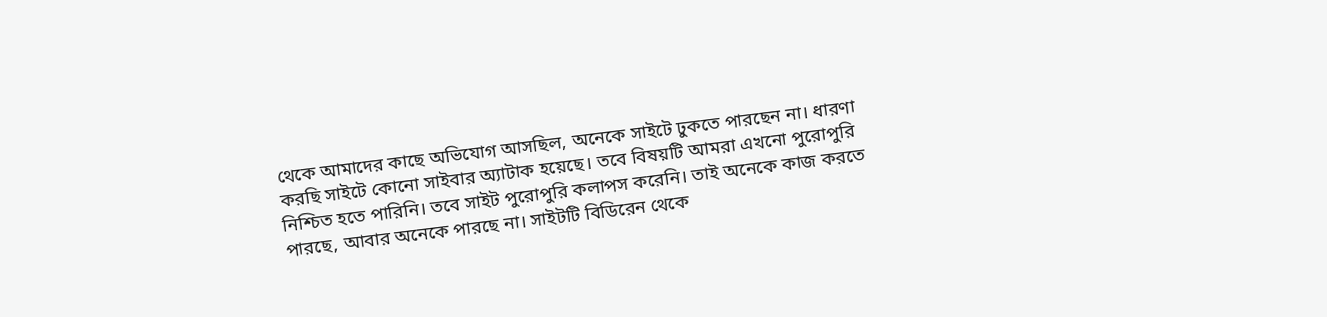থেকে আমাদের কাছে অভিযোগ আসছিল, অনেকে সাইটে ঢুকতে পারছেন না। ধারণা করছি সাইটে কোনো সাইবার অ্যাটাক হয়েছে। তবে বিষয়টি আমরা এখনো পুরোপুরি নিশ্চিত হতে পারিনি। তবে সাইট পুরোপুরি কলাপস করেনি। তাই অনেকে কাজ করতে পারছে, আবার অনেকে পারছে না। সাইটটি বিডিরেন থেকে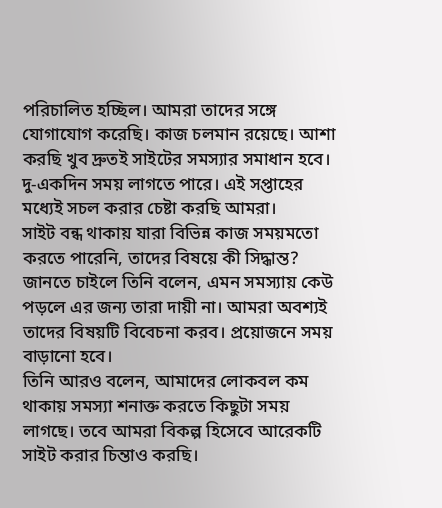পরিচালিত হচ্ছিল। আমরা তাদের সঙ্গে যোগাযোগ করেছি। কাজ চলমান রয়েছে। আশা করছি খুব দ্রুতই সাইটের সমস্যার সমাধান হবে। দু-একদিন সময় লাগতে পারে। এই সপ্তাহের মধ্যেই সচল করার চেষ্টা করছি আমরা।
সাইট বন্ধ থাকায় যারা বিভিন্ন কাজ সময়মতো করতে পারেনি, তাদের বিষয়ে কী সিদ্ধান্ত? জানতে চাইলে তিনি বলেন, এমন সমস্যায় কেউ পড়লে এর জন্য তারা দায়ী না। আমরা অবশ্যই তাদের বিষয়টি বিবেচনা করব। প্রয়োজনে সময় বাড়ানো হবে।
তিনি আরও বলেন, আমাদের লোকবল কম থাকায় সমস্যা শনাক্ত করতে কিছুটা সময় লাগছে। তবে আমরা বিকল্প হিসেবে আরেকটি সাইট করার চিন্তাও করছি।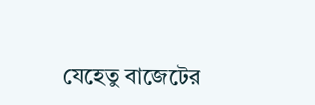যেহেতু বাজেটের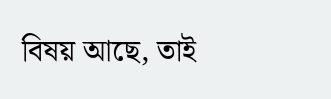বিষয় আছে, তাই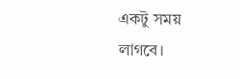একটু সময় লাগবে।